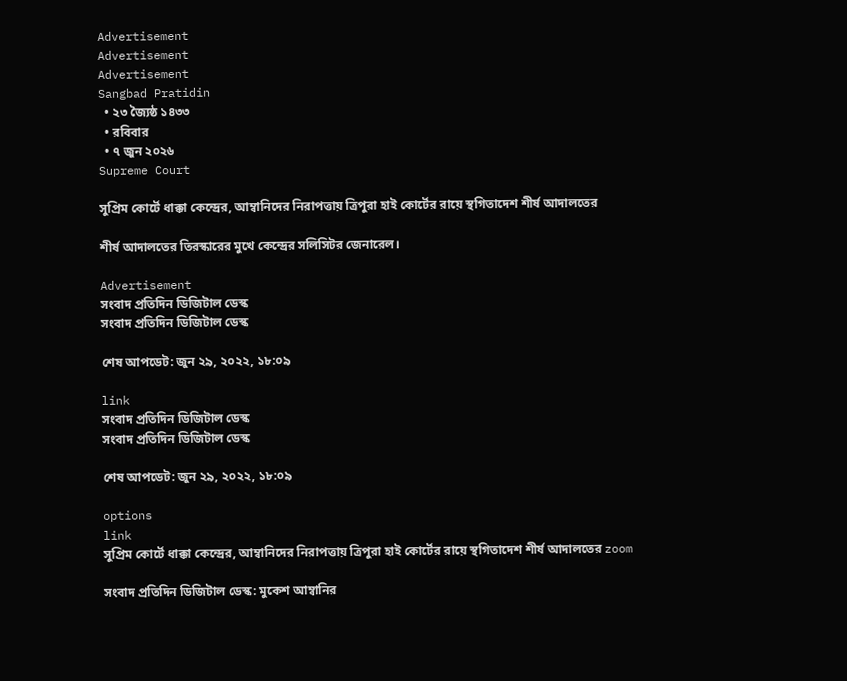Advertisement
Advertisement
Advertisement
Sangbad Pratidin
  • ২৩ জ্যৈষ্ঠ ১৪৩৩
  • রবিবার
  • ৭ জুন ২০২৬
Supreme Court

সুপ্রিম কোর্টে ধাক্কা কেন্দ্রের, আম্বানিদের নিরাপত্তায় ত্রিপুরা হাই কোর্টের রায়ে স্থগিতাদেশ শীর্ষ আদালতের

শীর্ষ আদালতের তিরস্কারের মুখে কেন্দ্রের সলিসিটর জেনারেল।

Advertisement
সংবাদ প্রতিদিন ডিজিটাল ডেস্ক
সংবাদ প্রতিদিন ডিজিটাল ডেস্ক

শেষ আপডেট: জুন ২৯, ২০২২, ১৮:০৯

link
সংবাদ প্রতিদিন ডিজিটাল ডেস্ক
সংবাদ প্রতিদিন ডিজিটাল ডেস্ক

শেষ আপডেট: জুন ২৯, ২০২২, ১৮:০৯

options
link
সুপ্রিম কোর্টে ধাক্কা কেন্দ্রের, আম্বানিদের নিরাপত্তায় ত্রিপুরা হাই কোর্টের রায়ে স্থগিতাদেশ শীর্ষ আদালতের zoom

সংবাদ প্রতিদিন ডিজিটাল ডেস্ক: মুকেশ আম্বানির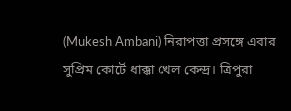(Mukesh Ambani) নিরাপত্তা প্রসঙ্গে এবার সুপ্রিম কোর্টে ধাক্কা খেল কেন্দ্র। ত্রিপুরা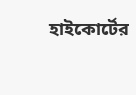হাইকোর্টের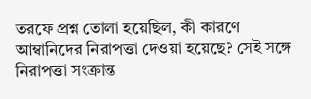তরফে প্রশ্ন তোলা হয়েছিল, কী কারণে আম্বানিদের নিরাপত্তা দেওয়া হয়েছে? সেই সঙ্গে নিরাপত্তা সংক্রান্ত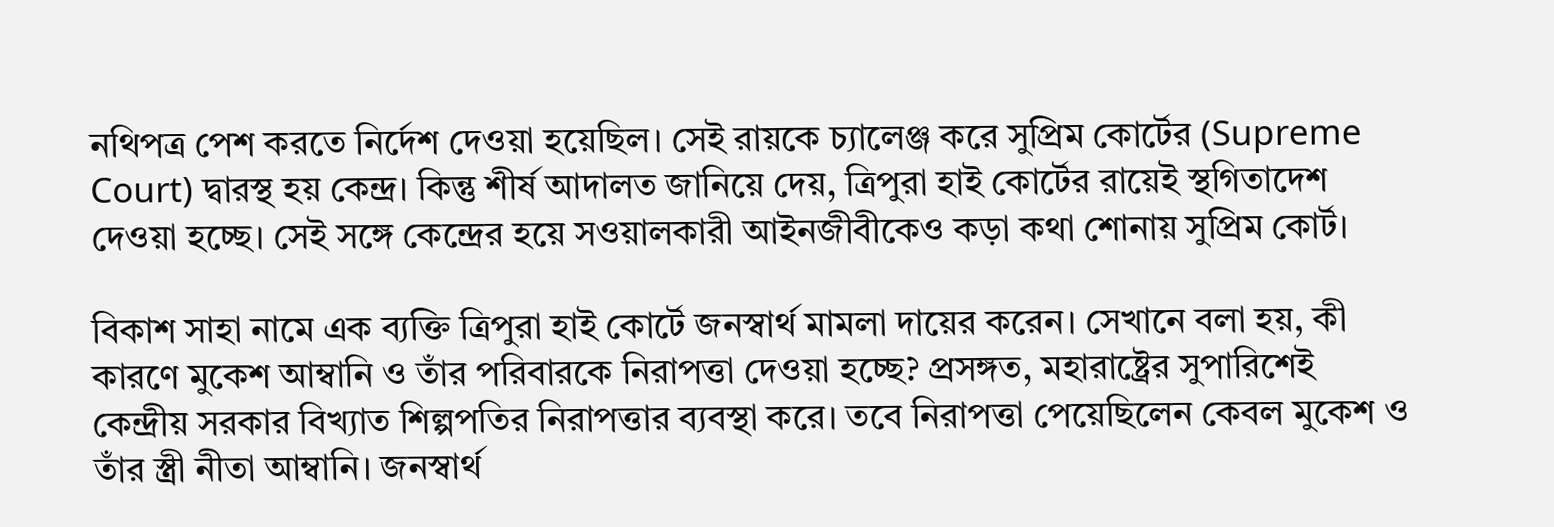নথিপত্র পেশ করতে নির্দেশ দেওয়া হয়েছিল। সেই রায়কে চ্যালেঞ্জ করে সুপ্রিম কোর্টের (Supreme Court) দ্বারস্থ হয় কেন্দ্র। কিন্তু শীর্ষ আদালত জানিয়ে দেয়, ত্রিপুরা হাই কোর্টের রায়েই স্থগিতাদেশ দেওয়া হচ্ছে। সেই সঙ্গে কেন্দ্রের হয়ে সওয়ালকারী আইনজীবীকেও কড়া কথা শোনায় সুপ্রিম কোর্ট।

বিকাশ সাহা নামে এক ব্যক্তি ত্রিপুরা হাই কোর্টে জনস্বার্থ মামলা দায়ের করেন। সেখানে বলা হয়, কী কারণে মুকেশ আম্বানি ও তাঁর পরিবারকে নিরাপত্তা দেওয়া হচ্ছে? প্রসঙ্গত, মহারাষ্ট্রের সুপারিশেই কেন্দ্রীয় সরকার বিখ্যাত শিল্পপতির নিরাপত্তার ব্যবস্থা করে। তবে নিরাপত্তা পেয়েছিলেন কেবল মুকেশ ও তাঁর স্ত্রী নীতা আম্বানি। জনস্বার্থ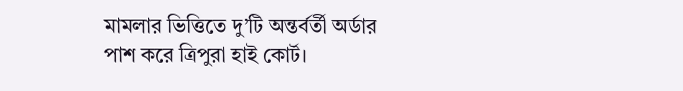মামলার ভিত্তিতে দু’টি অন্তর্বর্তী অর্ডার পাশ করে ত্রিপুরা হাই কোর্ট।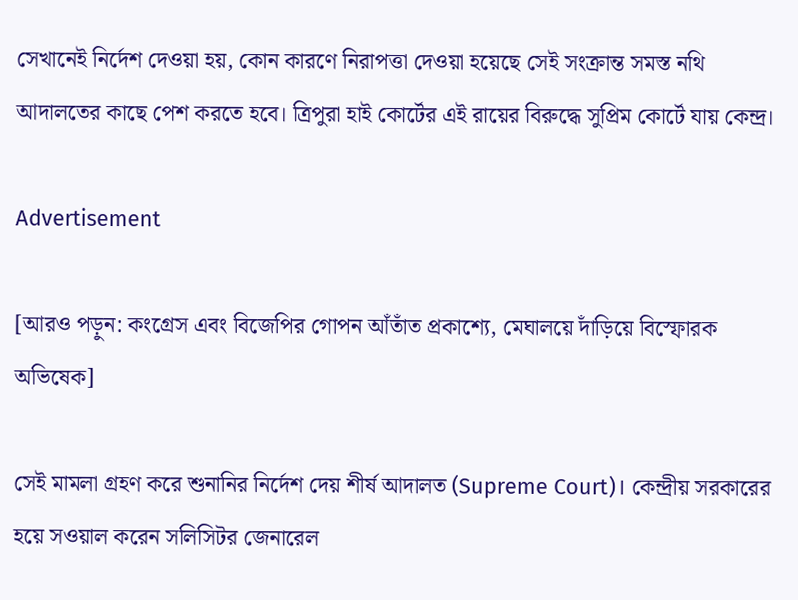সেখানেই নির্দেশ দেওয়া হয়, কোন কারণে নিরাপত্তা দেওয়া হয়েছে সেই সংক্রান্ত সমস্ত নথি আদালতের কাছে পেশ করতে হবে। ত্রিপুরা হাই কোর্টের এই রায়ের বিরুদ্ধে সুপ্রিম কোর্টে যায় কেন্দ্র।

Advertisement

[আরও পড়ুন: কংগ্রেস এবং বিজেপির গোপন আঁতাঁত প্রকাশ্যে, মেঘালয়ে দাঁড়িয়ে বিস্ফোরক অভিষেক]

সেই মামলা গ্রহণ করে শুনানির নির্দেশ দেয় শীর্ষ আদালত (Supreme Court)। কেন্দ্রীয় সরকারের হয়ে সওয়াল করেন সলিসিটর জেনারেল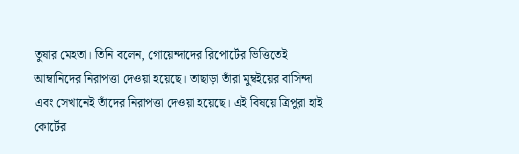তুষার মেহতা। তিনি বলেন, গোয়েন্দাদের রিপোর্টের ভিত্তিতেই আম্বানিদের নিরাপত্তা দেওয়া হয়েছে। তাছাড়া তাঁরা মুম্বইয়ের বাসিন্দা এবং সেখানেই তাঁদের নিরাপত্তা দেওয়া হয়েছে। এই বিষয়ে ত্রিপুরা হাই কোর্টের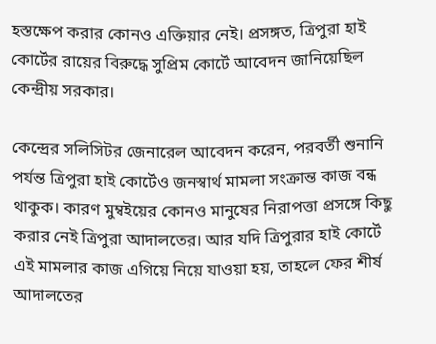হস্তক্ষেপ করার কোনও এক্তিয়ার নেই। প্রসঙ্গত, ত্রিপুরা হাই কোর্টের রায়ের বিরুদ্ধে সুপ্রিম কোর্টে আবেদন জানিয়েছিল কেন্দ্রীয় সরকার।

কেন্দ্রের সলিসিটর জেনারেল আবেদন করেন, পরবর্তী শুনানি পর্যন্ত ত্রিপুরা হাই কোর্টেও জনস্বার্থ মামলা সংক্রান্ত কাজ বন্ধ থাকুক। কারণ মুম্বইয়ের কোনও মানুষের নিরাপত্তা প্রসঙ্গে কিছু করার নেই ত্রিপুরা আদালতের। আর যদি ত্রিপুরার হাই কোর্টে এই মামলার কাজ এগিয়ে নিয়ে যাওয়া হয়, তাহলে ফের শীর্ষ আদালতের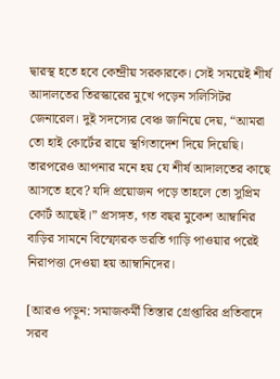দ্বারস্থ হতে হবে কেন্দ্রীয় সরকারকে। সেই সময়েই শীর্ষ আদালতের তিরস্কারের মুখে পড়েন সলিসিটর জেনারেল। দুই সদস্যের বেঞ্চ জানিয়ে দেয়, “আমরা তো হাই কোর্টের রায়ে স্থগিতাদেশ দিয়ে দিয়েছি। তারপরেও আপনার মনে হয় যে শীর্ষ আদালতের কাছে আসতে হবে? যদি প্রয়োজন পড়ে তাহলে তো সুপ্রিম কোর্ট আছেই।” প্রসঙ্গত, গত বছর মুকেশ আম্বানির বাড়ির সামনে বিস্ফোরক ভরতি গাড়ি পাওয়ার পরেই নিরাপত্তা দেওয়া হয় আম্বানিদের।

[আরও পড়ুন: সমাজকর্মী তিস্তার গ্রেপ্তারির প্রতিবাদে সরব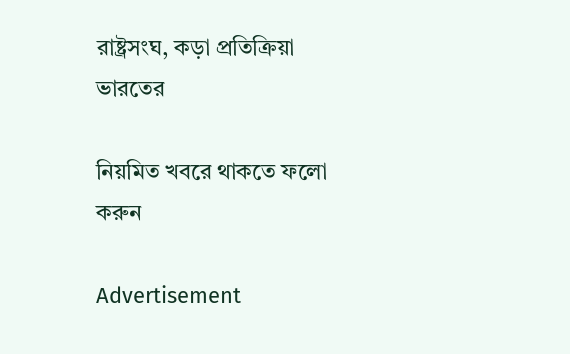রাষ্ট্রসংঘ, কড়া প্রতিক্রিয়া ভারতের

নিয়মিত খবরে থাকতে ফলো করুন

Advertisement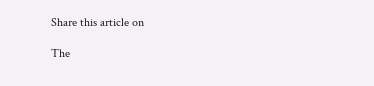Share this article on

The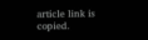article link is copied.